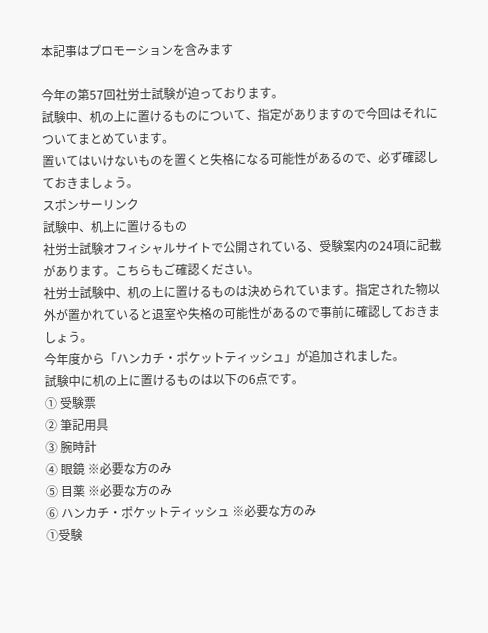本記事はプロモーションを含みます

今年の第57回社労士試験が迫っております。
試験中、机の上に置けるものについて、指定がありますので今回はそれについてまとめています。
置いてはいけないものを置くと失格になる可能性があるので、必ず確認しておきましょう。
スポンサーリンク
試験中、机上に置けるもの
社労士試験オフィシャルサイトで公開されている、受験案内の24項に記載があります。こちらもご確認ください。
社労士試験中、机の上に置けるものは決められています。指定された物以外が置かれていると退室や失格の可能性があるので事前に確認しておきましょう。
今年度から「ハンカチ・ポケットティッシュ」が追加されました。
試験中に机の上に置けるものは以下の6点です。
① 受験票
② 筆記用具
③ 腕時計
④ 眼鏡 ※必要な方のみ
⑤ 目薬 ※必要な方のみ
⑥ ハンカチ・ポケットティッシュ ※必要な方のみ
①受験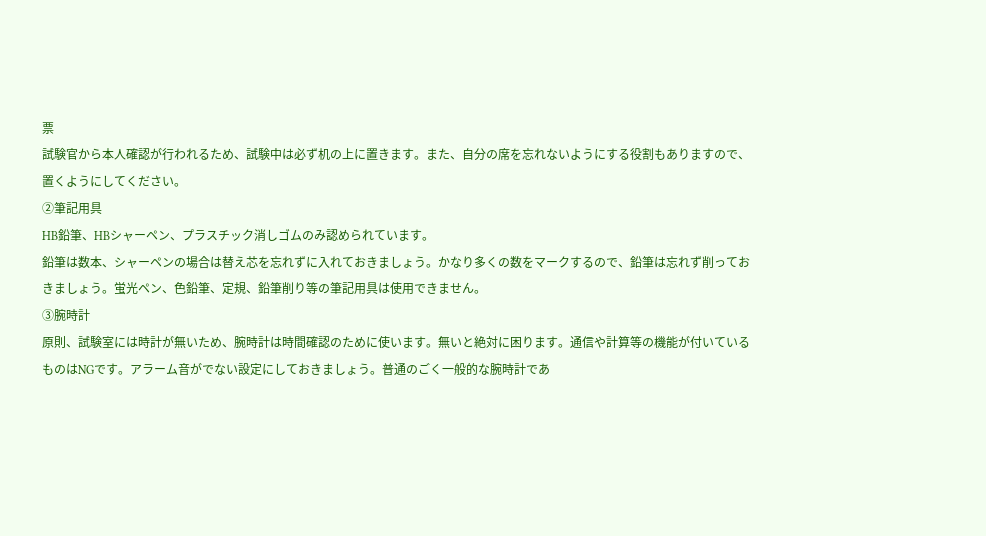票
試験官から本人確認が行われるため、試験中は必ず机の上に置きます。また、自分の席を忘れないようにする役割もありますので、置くようにしてください。
②筆記用具
HB鉛筆、HBシャーペン、プラスチック消しゴムのみ認められています。
鉛筆は数本、シャーペンの場合は替え芯を忘れずに入れておきましょう。かなり多くの数をマークするので、鉛筆は忘れず削っておきましょう。蛍光ペン、色鉛筆、定規、鉛筆削り等の筆記用具は使用できません。
③腕時計
原則、試験室には時計が無いため、腕時計は時間確認のために使います。無いと絶対に困ります。通信や計算等の機能が付いているものはNGです。アラーム音がでない設定にしておきましょう。普通のごく一般的な腕時計であ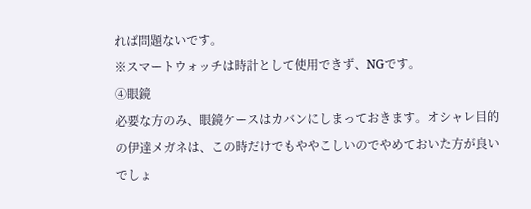れば問題ないです。
※スマートウォッチは時計として使用できず、NGです。
④眼鏡
必要な方のみ、眼鏡ケースはカバンにしまっておきます。オシャレ目的の伊達メガネは、この時だけでもややこしいのでやめておいた方が良いでしょ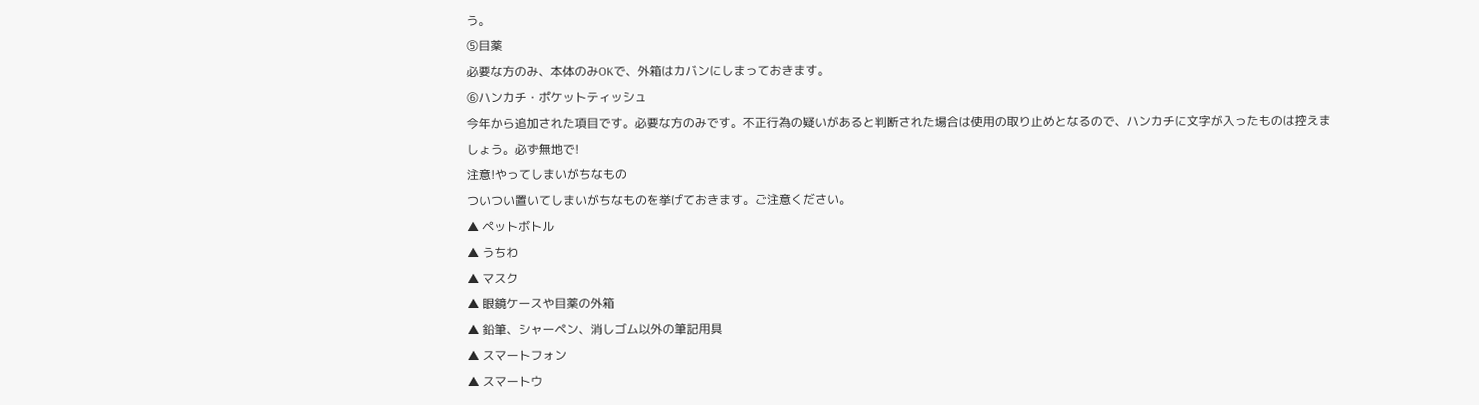う。
⑤目薬
必要な方のみ、本体のみOKで、外箱はカバンにしまっておきます。
⑥ハンカチ・ポケットティッシュ
今年から追加された項目です。必要な方のみです。不正行為の疑いがあると判断された場合は使用の取り止めとなるので、ハンカチに文字が入ったものは控えましょう。必ず無地で!
注意!やってしまいがちなもの
ついつい置いてしまいがちなものを挙げておきます。ご注意ください。
▲ ペットボトル
▲ うちわ
▲ マスク
▲ 眼鏡ケースや目薬の外箱
▲ 鉛筆、シャーペン、消しゴム以外の筆記用具
▲ スマートフォン
▲ スマートウ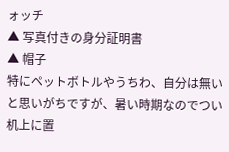ォッチ
▲ 写真付きの身分証明書
▲ 帽子
特にペットボトルやうちわ、自分は無いと思いがちですが、暑い時期なのでつい机上に置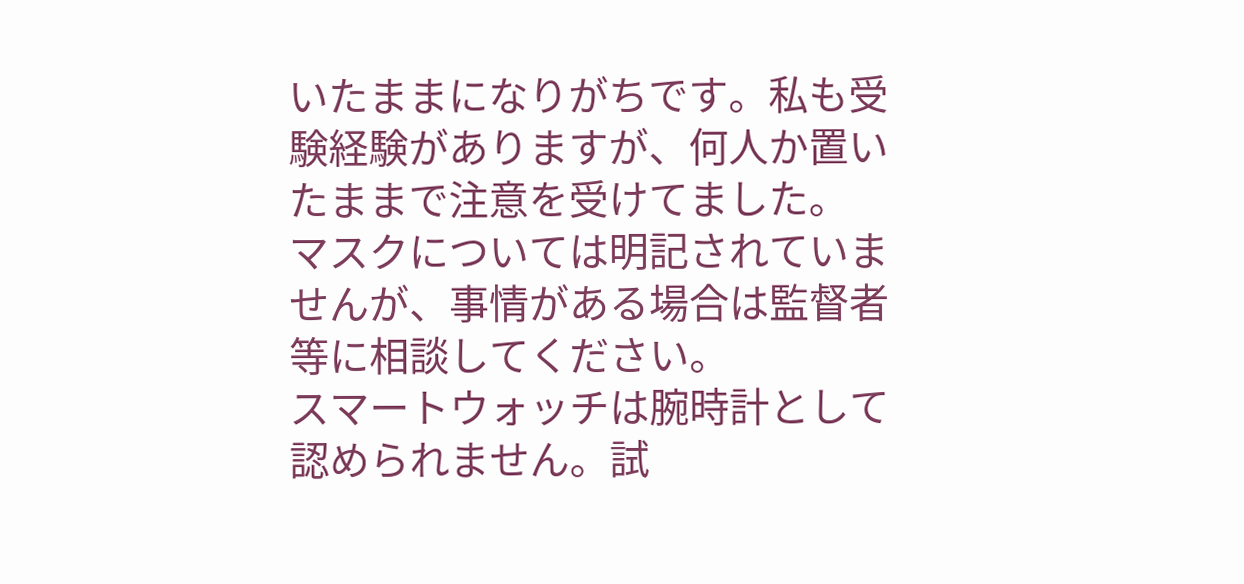いたままになりがちです。私も受験経験がありますが、何人か置いたままで注意を受けてました。
マスクについては明記されていませんが、事情がある場合は監督者等に相談してください。
スマートウォッチは腕時計として認められません。試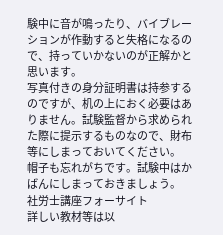験中に音が鳴ったり、バイブレーションが作動すると失格になるので、持っていかないのが正解かと思います。
写真付きの身分証明書は持参するのですが、机の上におく必要はありません。試験監督から求められた際に提示するものなので、財布等にしまっておいてください。
帽子も忘れがちです。試験中はかばんにしまっておきましょう。
社労士講座フォーサイト
詳しい教材等は以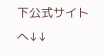下公式サイトへ↓↓